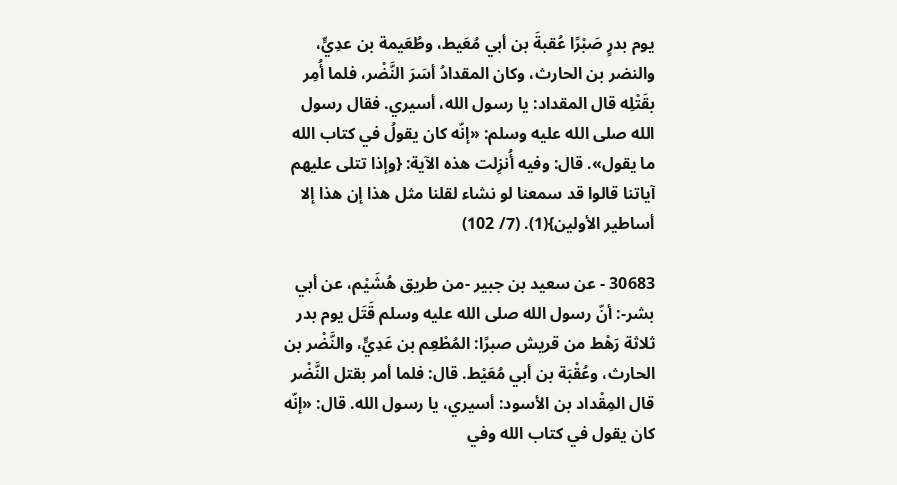يوم بدرٍ صَبْرًا عُقبةَ بن أبي مُعَيط، وطُعَيمة بن عدِيٍّ، والنضر بن الحارث، وكان المقدادُ أسَرَ النَّضْر، فلما أُمِر بقَتْلِه قال المقداد: يا رسول الله، أسيري. فقال رسول الله صلى الله عليه وسلم: «إنّه كان يقولُ في كتاب الله ما يقول». قال: وفيه أُنزِلت هذه الآية: {وإذا تتلى عليهم آياتنا قالوا قد سمعنا لو نشاء لقلنا مثل هذا إن هذا إلا أساطير الأولين}(1). (7/ 102)

30683 - عن سعيد بن جبير -من طريق هُشَيْم، عن أبي بشر-: أنّ رسول الله صلى الله عليه وسلم قَتَل يوم بدر ثلاثة رَهْط من قريش صبرًا: المُطْعِم بن عَدِيٍّ، والنَّضْر بن الحارث، وعُقْبَة بن أبي مُعَيْط. قال: فلما أمر بقتل النَّضْر قال المِقْداد بن الأسود: أسيري، يا رسول الله. قال: «إنّه كان يقول في كتاب الله وفي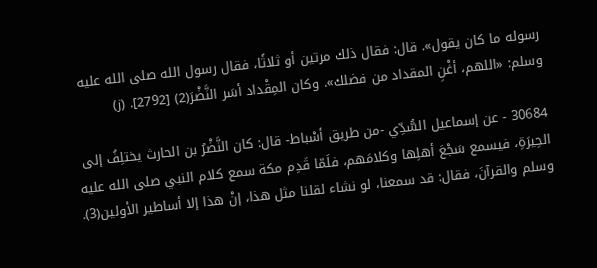رسوله ما كان يقول». قال: فقال ذلك مرتين أو ثلاثًا، فقال رسول الله صلى الله عليه وسلم: «اللهم، أغْنِ المقداد من فضلك». وكان المِقْداد أسَر النَّضْرَ(2) [2792]. (ز)

30684 - عن إسماعيل السُّدِّي -من طريق أسْباط- قال: كان النَّضْرُ بن الحارث يختلِفُ إلى الحِيرَةِ، فيسمع سَجْعَ أهلِها وكلامَهم، فلَمّا قَدِم مكة سمع كلام النبي صلى الله عليه وسلم والقرآنَ، فقال: قد سمعنا، لو نشاء لقلنا مثل هذا، إنْ هذا إلا أساطير الأولين(3).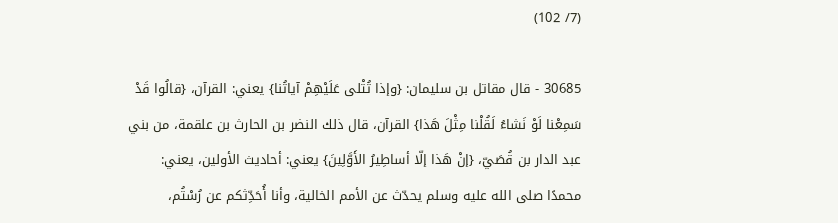(7/ 102)

30685 - قال مقاتل بن سليمان: {وإذا تُتْلى عَلَيْهِمْ آياتُنا} يعني: القرآن، {قالُوا قَدْ سَمِعْنا لَوْ نَشاءُ لَقُلْنا مِثْلَ هَذا} القرآن، قال ذلك النضر بن الحارث بن علقمة، من بني عبد الدار بن قُصَيّ، {إنْ هَذا إلّا أساطِيرُ الأَوَّلِينَ} يعني: أحاديث الأولين، يعني: محمدًا صلى الله عليه وسلم يحدّث عن الأمم الخالية، وأنا أُحَدِّثكم عن رُسْتُم،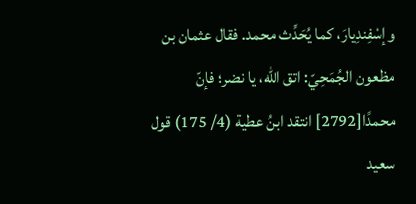وإسْفِندِيارَ، كما يُحَدِّث محمد. فقال عثمان بن مظعون الجُمَحِيّ: اتق الله، يا نضر؛ فإنّ محمدًا[2792] انتقد ابنُ عطية (4/ 175) قول سعيد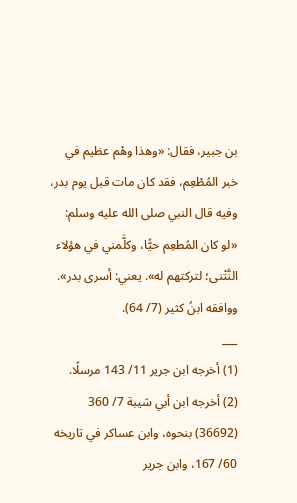بن جبير، فقال: «وهذا وهْم عظيم في خبر المُطْعِم، فقد كان مات قبل يوم بدر، وفيه قال النبي صلى الله عليه وسلم: «لو كان المُطعِم حيًّا، وكلَّمني في هؤلاء النَّتْنى؛ لتركتهم له». يعني: أسرى بدر».
ووافقه ابنُ كثير (7/ 64).
___
(1) أخرجه ابن جرير 11/ 143 مرسلًا.
(2) أخرجه ابن أبي شيبة 7/ 360 (36692) بنحوه، وابن عساكر في تاريخه 60/ 167، وابن جرير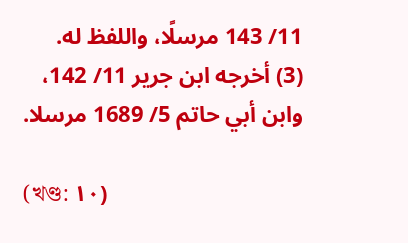11/ 143 مرسلًا، واللفظ له.
(3) أخرجه ابن جرير 11/ 142، وابن أبي حاتم 5/ 1689 مرسلا.

(খণ্ড: ١٠)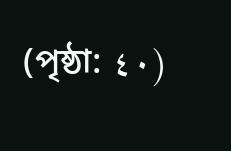(পৃষ্ঠা: ٤٠)